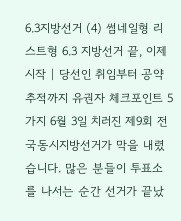6.3지방선거 (4) 썸네일형 리스트형 6.3 지방선거 끝, 이제 시작 | 당선인 취임부터 공약 추적까지 유권자 체크포인트 5가지 6월 3일 치러진 제9회 전국동시지방선거가 막을 내렸습니다. 많은 분들이 투표소를 나서는 순간 선거가 끝났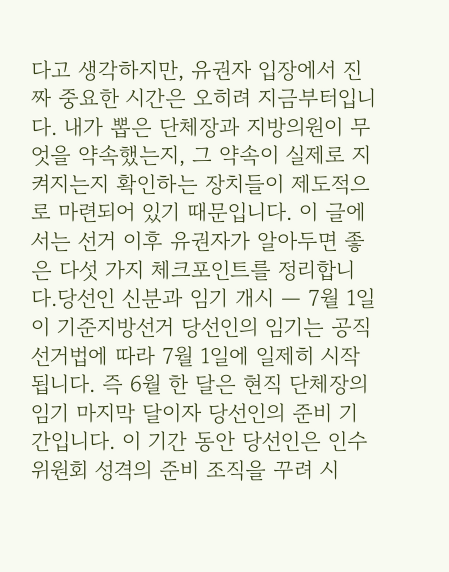다고 생각하지만, 유권자 입장에서 진짜 중요한 시간은 오히려 지금부터입니다. 내가 뽑은 단체장과 지방의원이 무엇을 약속했는지, 그 약속이 실제로 지켜지는지 확인하는 장치들이 제도적으로 마련되어 있기 때문입니다. 이 글에서는 선거 이후 유권자가 알아두면 좋은 다섯 가지 체크포인트를 정리합니다.당선인 신분과 임기 개시 — 7월 1일이 기준지방선거 당선인의 임기는 공직선거법에 따라 7월 1일에 일제히 시작됩니다. 즉 6월 한 달은 현직 단체장의 임기 마지막 달이자 당선인의 준비 기간입니다. 이 기간 동안 당선인은 인수위원회 성격의 준비 조직을 꾸려 시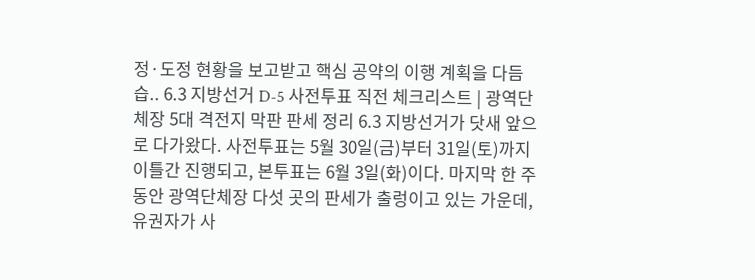정·도정 현황을 보고받고 핵심 공약의 이행 계획을 다듬습.. 6.3 지방선거 D-5 사전투표 직전 체크리스트 | 광역단체장 5대 격전지 막판 판세 정리 6.3 지방선거가 닷새 앞으로 다가왔다. 사전투표는 5월 30일(금)부터 31일(토)까지 이틀간 진행되고, 본투표는 6월 3일(화)이다. 마지막 한 주 동안 광역단체장 다섯 곳의 판세가 출렁이고 있는 가운데, 유권자가 사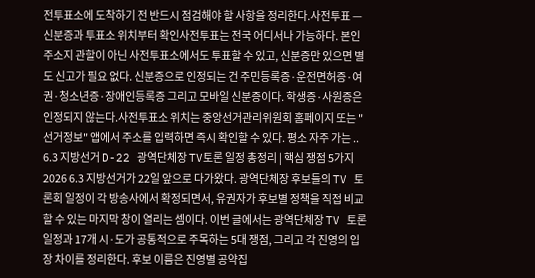전투표소에 도착하기 전 반드시 점검해야 할 사항을 정리한다.사전투표 — 신분증과 투표소 위치부터 확인사전투표는 전국 어디서나 가능하다. 본인 주소지 관할이 아닌 사전투표소에서도 투표할 수 있고, 신분증만 있으면 별도 신고가 필요 없다. 신분증으로 인정되는 건 주민등록증·운전면허증·여권·청소년증·장애인등록증 그리고 모바일 신분증이다. 학생증·사원증은 인정되지 않는다.사전투표소 위치는 중앙선거관리위원회 홈페이지 또는 "선거정보" 앱에서 주소를 입력하면 즉시 확인할 수 있다. 평소 자주 가는 .. 6.3 지방선거 D-22 광역단체장 TV토론 일정 총정리 | 핵심 쟁점 5가지 2026 6.3 지방선거가 22일 앞으로 다가왔다. 광역단체장 후보들의 TV 토론회 일정이 각 방송사에서 확정되면서, 유권자가 후보별 정책을 직접 비교할 수 있는 마지막 창이 열리는 셈이다. 이번 글에서는 광역단체장 TV 토론 일정과 17개 시·도가 공통적으로 주목하는 5대 쟁점, 그리고 각 진영의 입장 차이를 정리한다. 후보 이름은 진영별 공약집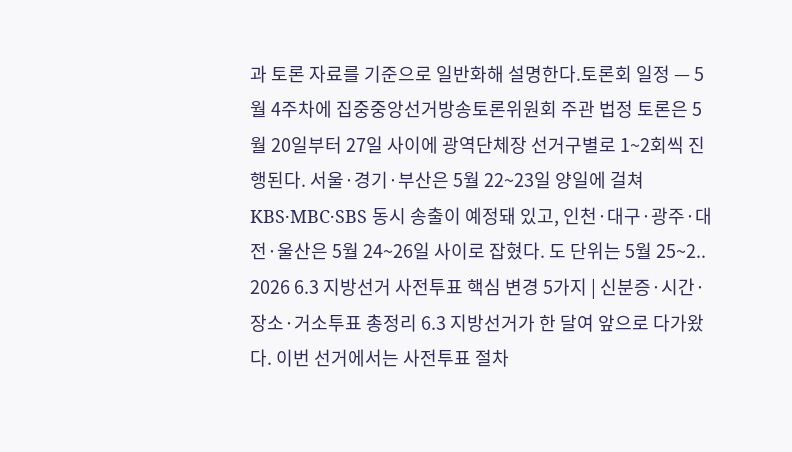과 토론 자료를 기준으로 일반화해 설명한다.토론회 일정 — 5월 4주차에 집중중앙선거방송토론위원회 주관 법정 토론은 5월 20일부터 27일 사이에 광역단체장 선거구별로 1~2회씩 진행된다. 서울·경기·부산은 5월 22~23일 양일에 걸쳐 KBS·MBC·SBS 동시 송출이 예정돼 있고, 인천·대구·광주·대전·울산은 5월 24~26일 사이로 잡혔다. 도 단위는 5월 25~2.. 2026 6.3 지방선거 사전투표 핵심 변경 5가지 | 신분증·시간·장소·거소투표 총정리 6.3 지방선거가 한 달여 앞으로 다가왔다. 이번 선거에서는 사전투표 절차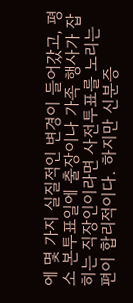에 몇 가지 실질적인 변경이 들어갔고, 평소 본투표일에 출장이나 가족 행사가 잡히는 직장인이라면 사전투표를 노리는 편이 합리적이다. 하지만 신분증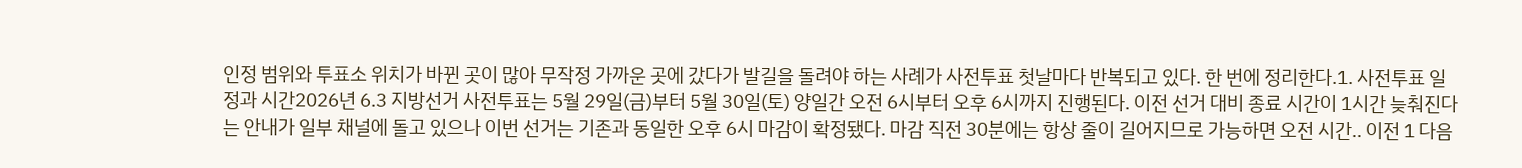인정 범위와 투표소 위치가 바뀐 곳이 많아 무작정 가까운 곳에 갔다가 발길을 돌려야 하는 사례가 사전투표 첫날마다 반복되고 있다. 한 번에 정리한다.1. 사전투표 일정과 시간2026년 6.3 지방선거 사전투표는 5월 29일(금)부터 5월 30일(토) 양일간 오전 6시부터 오후 6시까지 진행된다. 이전 선거 대비 종료 시간이 1시간 늦춰진다는 안내가 일부 채널에 돌고 있으나 이번 선거는 기존과 동일한 오후 6시 마감이 확정됐다. 마감 직전 30분에는 항상 줄이 길어지므로 가능하면 오전 시간.. 이전 1 다음